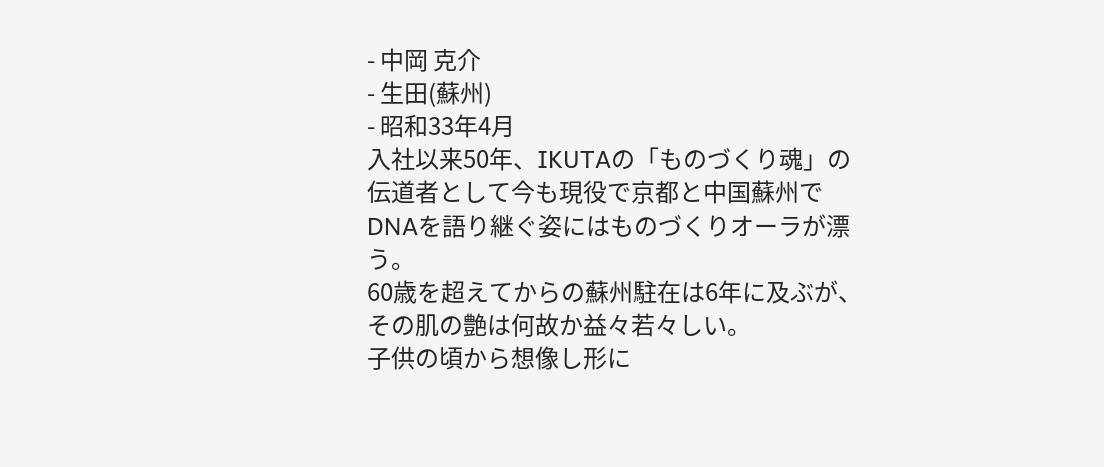- 中岡 克介
- 生田(蘇州)
- 昭和33年4月
入社以来50年、IKUTAの「ものづくり魂」の伝道者として今も現役で京都と中国蘇州でDNAを語り継ぐ姿にはものづくりオーラが漂う。
60歳を超えてからの蘇州駐在は6年に及ぶが、その肌の艶は何故か益々若々しい。
子供の頃から想像し形に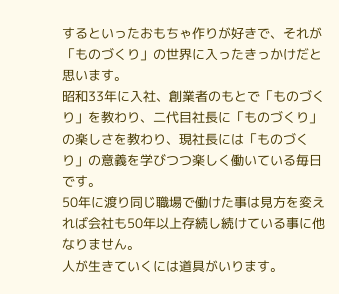するといったおもちゃ作りが好きで、それが「ものづくり」の世界に入ったきっかけだと思います。
昭和33年に入社、創業者のもとで「ものづくり」を教わり、二代目社長に「ものづくり」の楽しさを教わり、現社長には「ものづくり」の意義を学びつつ楽しく働いている毎日です。
50年に渡り同じ職場で働けた事は見方を変えれば会社も50年以上存続し続けている事に他なりません。
人が生きていくには道具がいります。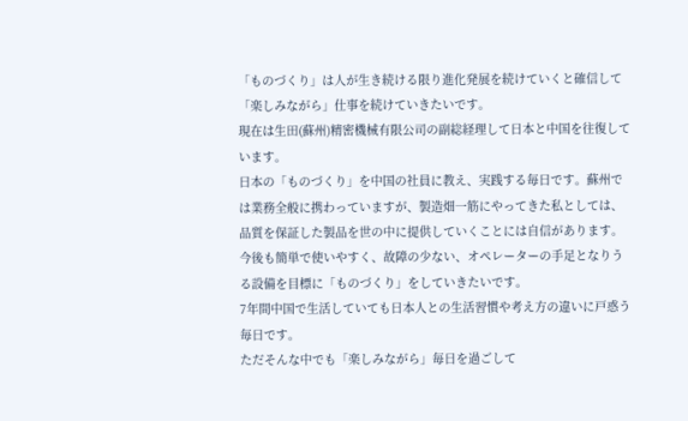「ものづくり」は人が生き続ける限り進化発展を続けていくと確信して「楽しみながら」仕事を続けていきたいです。
現在は生田(蘇州)精密機械有限公司の副総経理して日本と中国を往復しています。
日本の「ものづくり」を中国の社員に教え、実践する毎日です。蘇州では業務全般に携わっていますが、製造畑一筋にやってきた私としては、品質を保証した製品を世の中に提供していくことには自信があります。
今後も簡単で使いやすく、故障の少ない、オペレーターの手足となりうる設備を目標に「ものづくり」をしていきたいです。
7年間中国で生活していても日本人との生活習慣や考え方の違いに戸惑う毎日です。
ただそんな中でも「楽しみながら」毎日を過ごして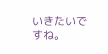いきたいですね。